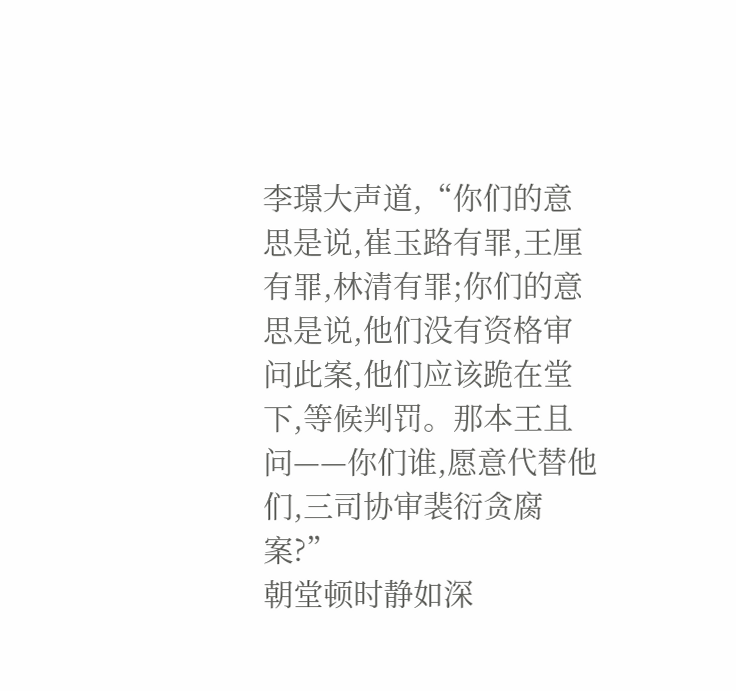李璟大声道,“你们的意思是说,崔玉路有罪,王厘有罪,林清有罪;你们的意思是说,他们没有资格审问此案,他们应该跪在堂下,等候判罚。那本王且问——你们谁,愿意代替他们,三司协审裴衍贪腐案?”
朝堂顿时静如深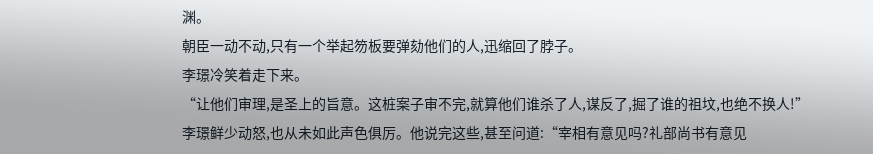渊。
朝臣一动不动,只有一个举起笏板要弹劾他们的人,迅缩回了脖子。
李璟冷笑着走下来。
“让他们审理,是圣上的旨意。这桩案子审不完,就算他们谁杀了人,谋反了,掘了谁的祖坟,也绝不换人!”
李璟鲜少动怒,也从未如此声色俱厉。他说完这些,甚至问道:“宰相有意见吗?礼部尚书有意见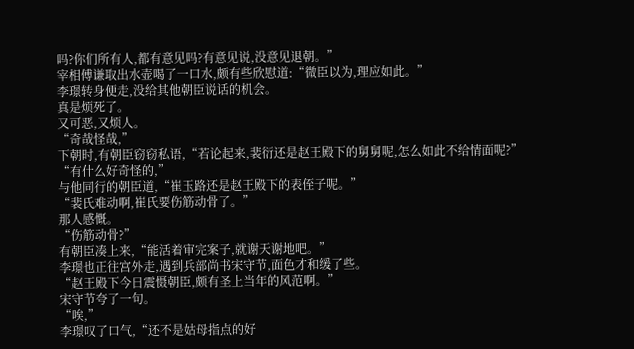吗?你们所有人,都有意见吗?有意见说,没意见退朝。”
宰相傅谦取出水壶喝了一口水,颇有些欣慰道:“微臣以为,理应如此。”
李璟转身便走,没给其他朝臣说话的机会。
真是烦死了。
又可恶,又烦人。
“奇哉怪哉,”
下朝时,有朝臣窃窃私语,“若论起来,裴衍还是赵王殿下的舅舅呢,怎么如此不给情面呢?”
“有什么好奇怪的,”
与他同行的朝臣道,“崔玉路还是赵王殿下的表侄子呢。”
“裴氏难动啊,崔氏要伤筋动骨了。”
那人感慨。
“伤筋动骨?”
有朝臣凑上来,“能活着审完案子,就谢天谢地吧。”
李璟也正往宫外走,遇到兵部尚书宋守节,面色才和缓了些。
“赵王殿下今日震慑朝臣,颇有圣上当年的风范啊。”
宋守节夸了一句。
“唉,”
李璟叹了口气,“还不是姑母指点的好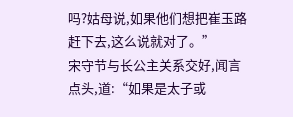吗?姑母说,如果他们想把崔玉路赶下去,这么说就对了。”
宋守节与长公主关系交好,闻言点头,道:“如果是太子或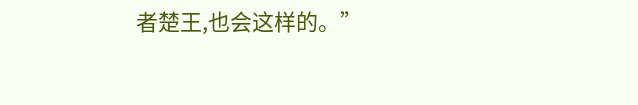者楚王,也会这样的。”